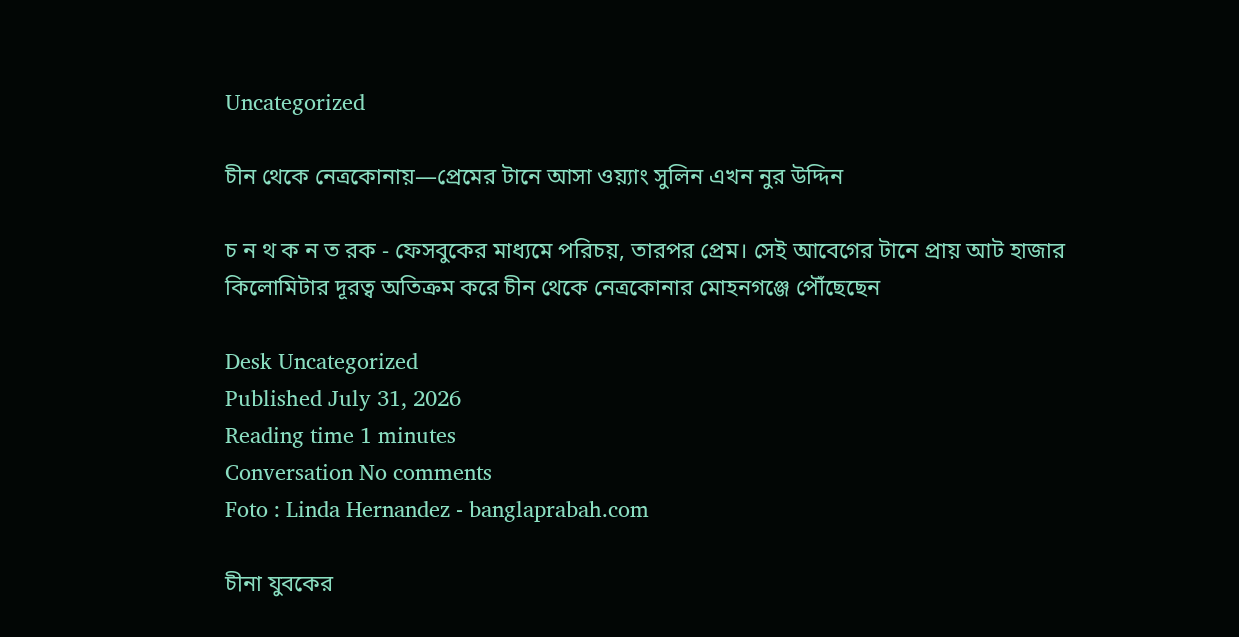Uncategorized

চীন থেকে নেত্রকোনায়—প্রেমের টানে আসা ওয়্যাং সুলিন এখন নুর উদ্দিন

চ ন থ ক ন ত রক - ফেসবুকের মাধ্যমে পরিচয়, তারপর প্রেম। সেই আবেগের টানে প্রায় আট হাজার কিলোমিটার দূরত্ব অতিক্রম করে চীন থেকে নেত্রকোনার মোহনগঞ্জে পৌঁছেছেন

Desk Uncategorized
Published July 31, 2026
Reading time 1 minutes
Conversation No comments
Foto : Linda Hernandez - banglaprabah.com

চীনা যুবকের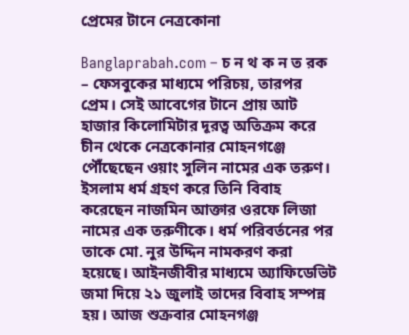প্রেমের টানে নেত্রকোনা

Banglaprabah.com – চ ন থ ক ন ত রক – ফেসবুকের মাধ্যমে পরিচয়, তারপর প্রেম। সেই আবেগের টানে প্রায় আট হাজার কিলোমিটার দূরত্ব অতিক্রম করে চীন থেকে নেত্রকোনার মোহনগঞ্জে পৌঁছেছেন ওয়াং সুলিন নামের এক তরুণ। ইসলাম ধর্ম গ্রহণ করে তিনি বিবাহ করেছেন নাজমিন আক্তার ওরফে লিজা নামের এক তরুণীকে। ধর্ম পরিবর্তনের পর তাকে মো. নুর উদ্দিন নামকরণ করা হয়েছে। আইনজীবীর মাধ্যমে অ্যাফিডেভিট জমা দিয়ে ২১ জুলাই তাদের বিবাহ সম্পন্ন হয়। আজ শুক্রবার মোহনগঞ্জ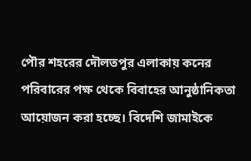পৌর শহরের দৌলতপুর এলাকায় কনের পরিবারের পক্ষ থেকে বিবাহের আনুষ্ঠানিকতা আয়োজন করা হচ্ছে। বিদেশি জামাইকে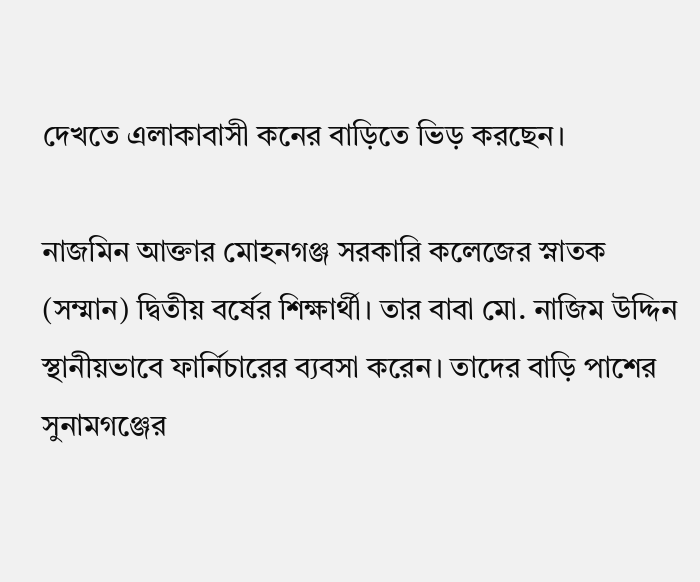দেখতে এলাকাবাসী কনের বাড়িতে ভিড় করছেন।

নাজমিন আক্তার মোহনগঞ্জ সরকারি কলেজের স্নাতক (সম্মান) দ্বিতীয় বর্ষের শিক্ষার্থী। তার বাবা মো. নাজিম উদ্দিন স্থানীয়ভাবে ফার্নিচারের ব্যবসা করেন। তাদের বাড়ি পাশের সুনামগঞ্জের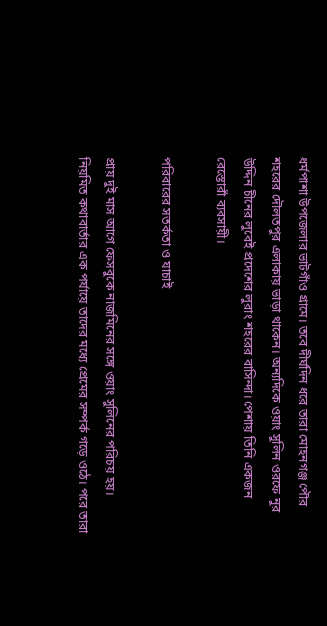ধর্মপাশা উপজেলার ভাটগাঁও গ্রামে। তবে দীর্ঘদিন ধরে তারা মোহনগঞ্জ পৌর শহরের দৌলতপুর এলাকায় ভাড়া থাকেন। অন্যদিকে ওয়াং সুলিন ওরফে নুর উদ্দিন চীনের লুবেই প্রদেশের লুরাং শহরের বাসিন্দা। পেশায় তিনি একজন রেস্তোরাঁ ব্যবসায়ী।

পরিবারের সতর্কতা ও যাচাই

প্রায় দুই মাস আগে ফেসবুকে নাজমিনের সঙ্গে ওয়াং সুলিনের পরিচয় হয়। নিয়মিত কথাবার্তার এক পর্যায়ে তাদের মধ্যে প্রেমের সম্পর্ক গড়ে ওঠে। পরে তারা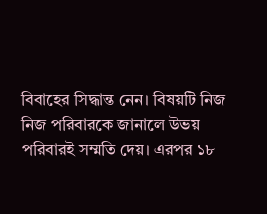বিবাহের সিদ্ধান্ত নেন। বিষয়টি নিজ নিজ পরিবারকে জানালে উভয় পরিবারই সম্মতি দেয়। এরপর ১৮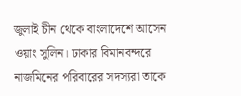জুলাই চীন থেকে বাংলাদেশে আসেন ওয়াং সুলিন। ঢাকার বিমানবন্দরে নাজমিনের পরিবারের সদস্যরা তাকে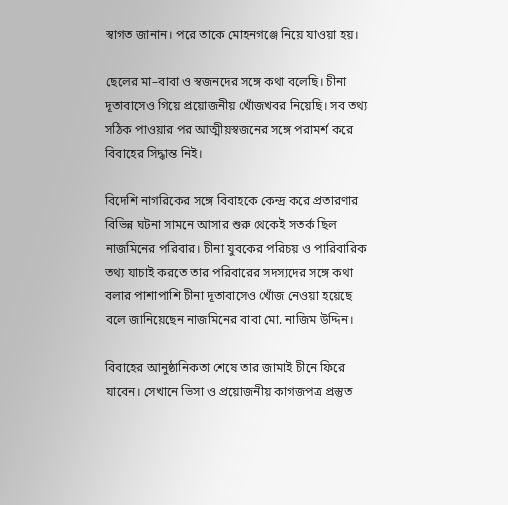স্বাগত জানান। পরে তাকে মোহনগঞ্জে নিয়ে যাওয়া হয়।

ছেলের মা–বাবা ও স্বজনদের সঙ্গে কথা বলেছি। চীনা দূতাবাসেও গিয়ে প্রয়োজনীয় খোঁজখবর নিয়েছি। সব তথ্য সঠিক পাওয়ার পর আত্মীয়স্বজনের সঙ্গে পরামর্শ করে বিবাহের সিদ্ধান্ত নিই।

বিদেশি নাগরিকের সঙ্গে বিবাহকে কেন্দ্র করে প্রতারণার বিভিন্ন ঘটনা সামনে আসার শুরু থেকেই সতর্ক ছিল নাজমিনের পরিবার। চীনা যুবকের পরিচয় ও পারিবারিক তথ্য যাচাই করতে তার পরিবারের সদস্যদের সঙ্গে কথা বলার পাশাপাশি চীনা দূতাবাসেও খোঁজ নেওয়া হয়েছে বলে জানিয়েছেন নাজমিনের বাবা মো. নাজিম উদ্দিন।

বিবাহের আনুষ্ঠানিকতা শেষে তার জামাই চীনে ফিরে যাবেন। সেখানে ভিসা ও প্রয়োজনীয় কাগজপত্র প্রস্তুত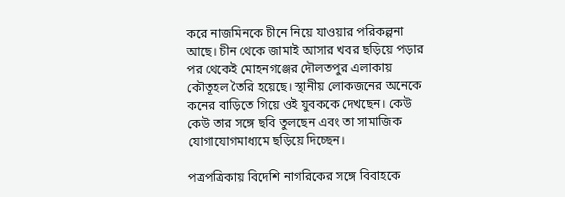করে নাজমিনকে চীনে নিয়ে যাওয়ার পরিকল্পনা আছে। চীন থেকে জামাই আসার খবর ছড়িয়ে পড়ার পর থেকেই মোহনগঞ্জের দৌলতপুর এলাকায় কৌতূহল তৈরি হয়েছে। স্থানীয় লোকজনের অনেকে কনের বাড়িতে গিয়ে ওই যুবককে দেখছেন। কেউ কেউ তার সঙ্গে ছবি তুলছেন এবং তা সামাজিক যোগাযোগমাধ্যমে ছড়িয়ে দিচ্ছেন।

পত্রপত্রিকায় বিদেশি নাগরিকের সঙ্গে বিবাহকে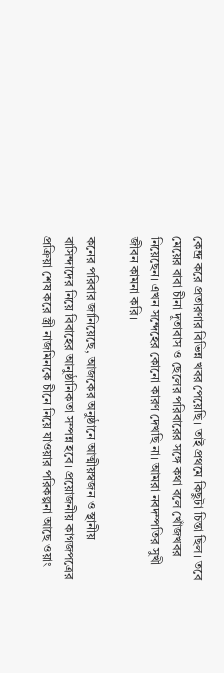কেন্দ্র করে প্রতারণার বিভিন্ন খবর পেয়েছি। তাই প্রথমে কিছুটা চিন্তা ছিল। তবে মেয়ের বাবা চীনা দূতাবাস ও ছেলের পরিবারের সঙ্গে কথা বলে খোঁজখবর নিয়েছেন। এখন সন্দেহের কোনো কারণ দেখছি না। আমরা নবদম্পতির সুখী জীবন কামনা করি।

কনের পরিবার জানিয়েছে, আজকের অনুষ্ঠানে আত্মীয়স্বজন ও স্থানীয় বাসিন্দাদের নিয়ে বিবাহের আনুষ্ঠানিকতা সম্পন্ন হবে। প্রয়োজনীয় কাগজপত্রের প্রক্রিয়া শেষ করে স্ত্রী নাজমিনকে চীনে নিয়ে যাওয়ার পরিকল্পনা আছে ওয়াং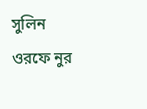সুলিন ওরফে নুর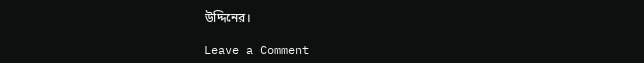উদ্দিনের।

Leave a Comment